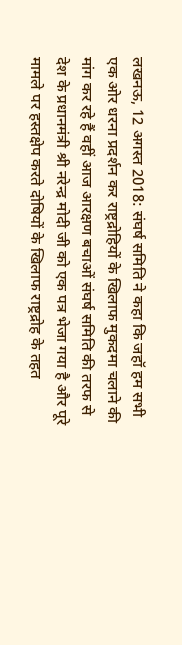लखनऊ, 12 अगस्त 2018: संघर्ष समिति ने कहा कि जहॉ हम सभी एक ओर धरना प्रदर्शन कर राष्ट्रद्रोहियों के खिलाफ मुकदमा चलाने की मांग कर रहे हैं वहीं आज आरक्षण बचाओं संघर्ष समिति की तरफ से देश के प्रधानमंत्री श्री नरेन्द्र मोदी जी को एक पत्र भेजा गया है और पूरे मामले पर हस्तक्षेप करते दोषियों के खिलाफ राष्ट्रद्रोह के तहत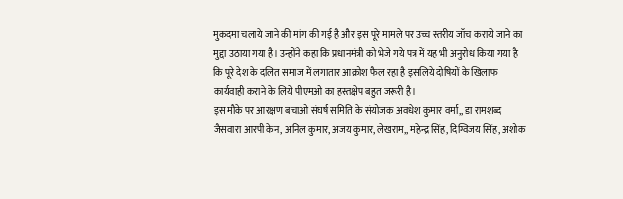मुकदमा चलाये जाने की मांग की गई है और इस पूरे मामले पर उच्च स्तरीय जॉच कराये जाने का मुद्दा उठाया गया है। उन्होंने कहा कि प्रधानमंत्री को भेजे गये पत्र में यह भी अनुरोध किया गया है कि पूरे देश के दलित समाज में लगातार आक्रोश फैल रहा है इसलिये दोषियों के खिलाफ कार्यवाही कराने के लिये पीएमओ का हस्तक्षेप बहुत जरूरी है।
इस मौके पर आरक्षण बचाओ संघर्ष समिति के संयोजक अवधेश कुमार वर्मा,, डा रामशब्द जैसवारा आरपी केन, अनिल कुमार, अजय कुमार, लेखराम,, महेन्द्र सिंह, दिग्विजय सिंह, अशोक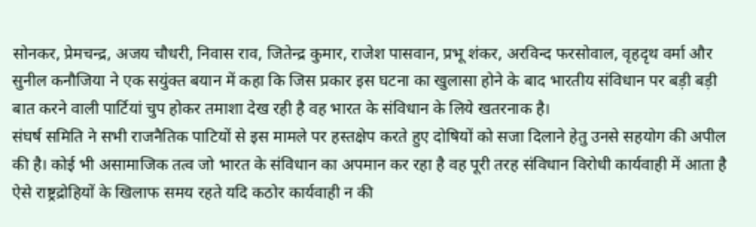सोनकर, प्रेमचन्द्र, अजय चौधरी, निवास राव, जितेन्द्र कुमार, राजेश पासवान, प्रभू शंकर, अरविन्द फरसोवाल, वृहदृथ वर्मा और सुनील कनौजिया ने एक सयुंक्त बयान में कहा कि जिस प्रकार इस घटना का खुलासा होने के बाद भारतीय संविधान पर बड़ी बड़ी बात करने वाली पार्टियां चुप होकर तमाशा देख रही है वह भारत के संविधान के लिये खतरनाक है।
संघर्ष समिति ने सभी राजनैतिक पाटियों से इस मामले पर हस्तक्षेप करते हुए दोषियों को सजा दिलाने हेतु उनसे सहयोग की अपील की है। कोई भी असामाजिक तत्व जो भारत के संविधान का अपमान कर रहा है वह पूरी तरह संविधान विरोधी कार्यवाही में आता है ऐसे राष्ट्रद्रोहियों के खिलाफ समय रहते यदि कठोर कार्यवाही न की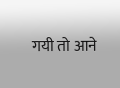गयी तो आने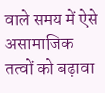वाले समय में ऐसे असामाजिक तत्वों को बढ़ावा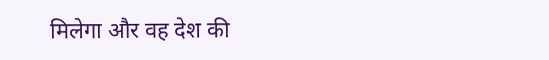मिलेगा और वह देश की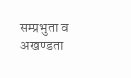सम्प्रभुता व अखण्डता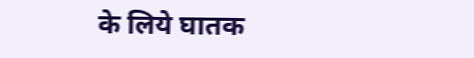के लिये घातक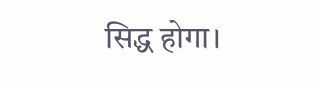सिद्ध होगा।